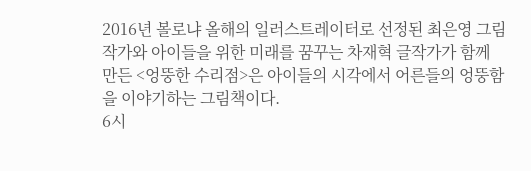2016년 볼로냐 올해의 일러스트레이터로 선정된 최은영 그림작가와 아이들을 위한 미래를 꿈꾸는 차재혁 글작가가 함께 만든 <엉뚱한 수리점>은 아이들의 시각에서 어른들의 엉뚱함을 이야기하는 그림책이다.
6시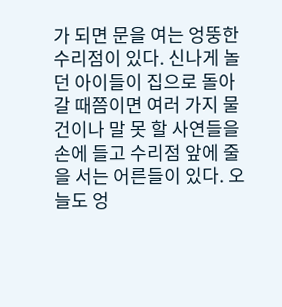가 되면 문을 여는 엉뚱한 수리점이 있다. 신나게 놀던 아이들이 집으로 돌아갈 때쯤이면 여러 가지 물건이나 말 못 할 사연들을 손에 들고 수리점 앞에 줄을 서는 어른들이 있다. 오늘도 엉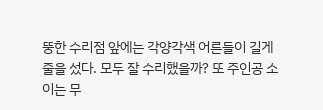뚱한 수리점 앞에는 각양각색 어른들이 길게 줄을 섰다. 모두 잘 수리했을까? 또 주인공 소이는 무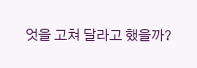엇을 고쳐 달라고 했을까?